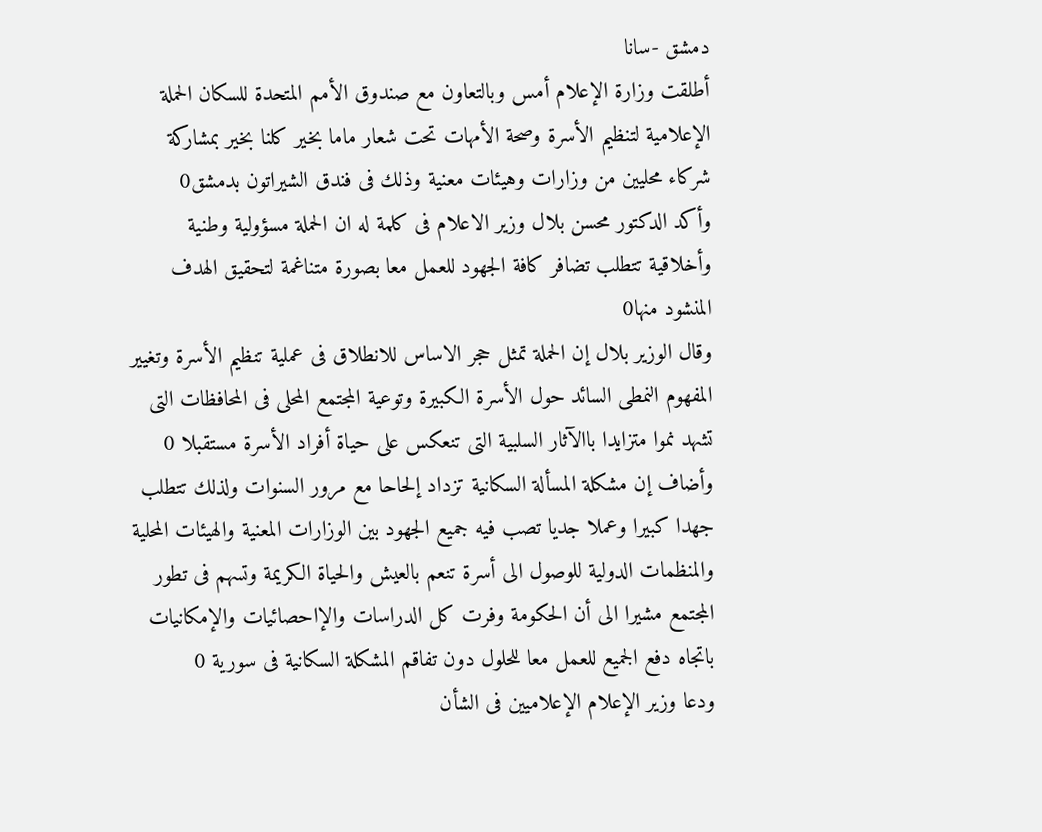دمشق -سانا
أطلقت وزارة الإعلام أمس وبالتعاون مع صندوق الأمم المتحدة للسكان الحملة الإعلامية لتنظيم الأسرة وصحة الأمهات تحت شعار ماما بخير كلنا بخير بمشاركة شركاء محليين من وزارات وهيئات معنية وذلك فى فندق الشيراتون بدمشق0
وأكد الدكتور محسن بلال وزير الاعلام فى كلمة له ان الحملة مسؤولية وطنية وأخلاقية تتطلب تضافر كافة الجهود للعمل معا بصورة متناغمة لتحقيق الهدف المنشود منها0
وقال الوزير بلال إن الحملة تمثل حجر الاساس للانطلاق فى عملية تنظيم الأسرة وتغيير المفهوم النمطى السائد حول الأسرة الكبيرة وتوعية المجتمع المحلى فى المحافظات التى تشهد نموا متزايدا باالآثار السلبية التى تنعكس على حياة أفراد الأسرة مستقبلا 0
وأضاف إن مشكلة المسألة السكانية تزداد إلحاحا مع مرور السنوات ولذلك تتطلب جهدا كبيرا وعملا جديا تصب فيه جميع الجهود بين الوزارات المعنية والهيئات المحلية والمنظمات الدولية للوصول الى أسرة تنعم بالعيش والحياة الكريمة وتسهم فى تطور المجتمع مشيرا الى أن الحكومة وفرت كل الدراسات والإاحصائيات والإمكانيات باتجاه دفع الجميع للعمل معا للحلول دون تفاقم المشكلة السكانية فى سورية 0
ودعا وزير الإعلام الإعلاميين فى الشأن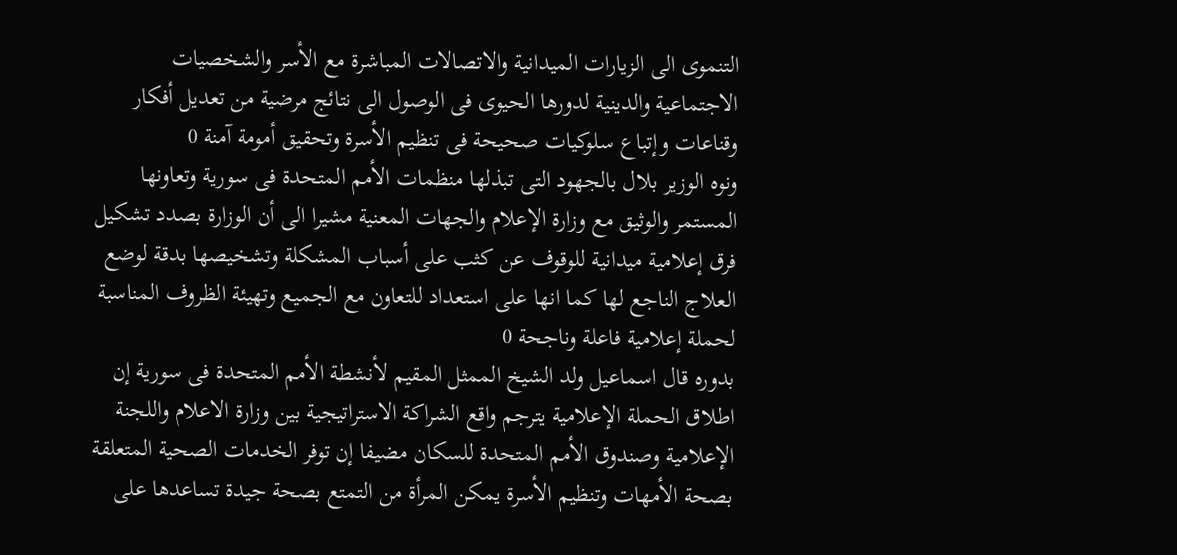التنموى الى الزيارات الميدانية والاتصالات المباشرة مع الأسر والشخصيات الاجتماعية والدينية لدورها الحيوى فى الوصول الى نتائج مرضية من تعديل أفكار وقناعات وإتباع سلوكيات صحيحة فى تنظيم الأسرة وتحقيق أمومة آمنة 0
ونوه الوزير بلال بالجهود التى تبذلها منظمات الأمم المتحدة فى سورية وتعاونها المستمر والوثيق مع وزارة الإعلام والجهات المعنية مشيرا الى أن الوزارة بصدد تشكيل فرق إعلامية ميدانية للوقوف عن كثب على أسباب المشكلة وتشخيصها بدقة لوضع العلاج الناجع لها كما انها على استعداد للتعاون مع الجميع وتهيئة الظروف المناسبة لحملة إعلامية فاعلة وناجحة 0
بدوره قال اسماعيل ولد الشيخ الممثل المقيم لأنشطة الأمم المتحدة فى سورية إن اطلاق الحملة الإعلامية يترجم واقع الشراكة الاستراتيجية بين وزارة الاعلام واللجنة الإعلامية وصندوق الأمم المتحدة للسكان مضيفا إن توفر الخدمات الصحية المتعلقة بصحة الأمهات وتنظيم الأسرة يمكن المرأة من التمتع بصحة جيدة تساعدها على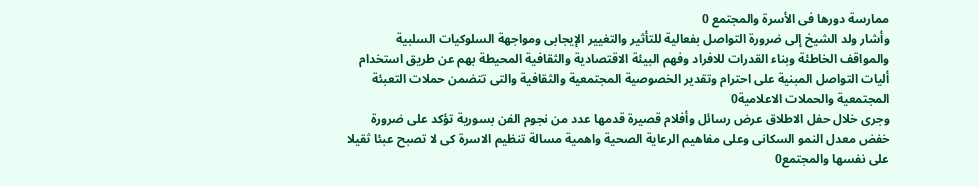ممارسة دورها فى الأسرة والمجتمع 0
وأشار ولد الشيخ إلى ضرورة التواصل بفعالية للتأثير والتغيير الإيجابى ومواجهة السلوكيات السلبية والمواقف الخاطئة وبناء القدرات للافراد وفهم البيئة الاقتصادية والثقافية المحيطة بهم عن طريق استخدام أليات التواصل المبنية على احترام وتقدير الخصوصية المجتمعية والثقافية والتى تتضمن حملات التعبئة المجتمعية والحملات الاعلامية0
وجرى خلال حفل الاطلاق عرض رسائل وأفلام قصيرة قدمها عدد من نجوم الفن بسورية تؤكد على ضرورة خفض معدل النمو السكانى وعلى مفاهيم الرعاية الصحية واهمية مسالة تنظيم الاسرة كى لا تصبح عبئا ثقيلا على نفسها والمجتمع0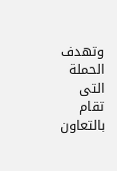وتهدف الحملة التى تقام بالتعاون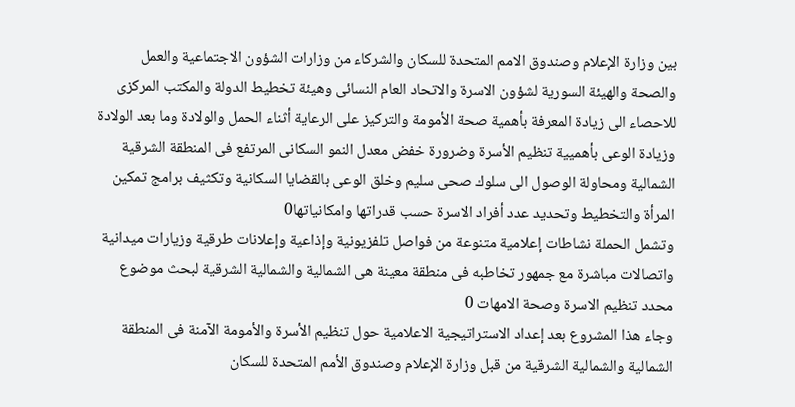بين وزارة الإعلام وصندوق الامم المتحدة للسكان والشركاء من وزارات الشؤون الاجتماعية والعمل والصحة والهيئة السورية لشؤون الاسرة والاتحاد العام النسائى وهيئة تخطيط الدولة والمكتب المركزى للاحصاء الى زيادة المعرفة بأهمية صحة الأمومة والتركيز على الرعاية أثناء الحمل والولادة وما بعد الولادة وزيادة الوعى بأهميية تنظيم الأسرة وضرورة خفض معدل النمو السكانى المرتفع فى المنطقة الشرقية الشمالية ومحاولة الوصول الى سلوك صحى سليم وخلق الوعى بالقضايا السكانية وتكثيف برامج تمكين المرأة والتخطيط وتحديد عدد أفراد الاسرة حسب قدراتها وامكانياتها0
وتشمل الحملة نشاطات إعلامية متنوعة من فواصل تلفزيونية وإذاعية وإعلانات طرقية وزيارات ميدانية واتصالات مباشرة مع جمهور تخاطبه فى منطقة معينة هى الشمالية والشمالية الشرقية لبحث موضوع محدد تنظيم الاسرة وصحة الامهات 0
وجاء هذا المشروع بعد إعداد الاستراتيجية الاعلامية حول تنظيم الأسرة والأمومة الآمنة فى المنطقة الشمالية والشمالية الشرقية من قبل وزارة الإعلام وصندوق الأمم المتحدة للسكان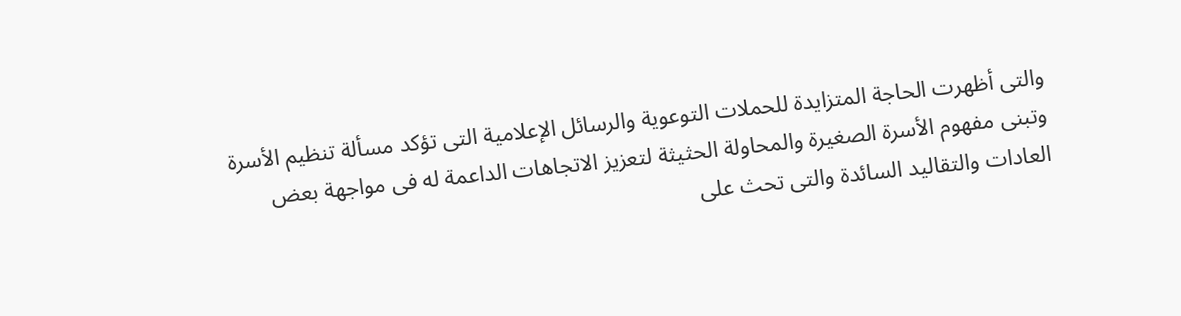والتى أظهرت الحاجة المتزايدة للحملات التوعوية والرسائل الإعلامية التى تؤكد مسألة تنظيم الأسرة وتبنى مفهوم الأسرة الصغيرة والمحاولة الحثيثة لتعزيز الاتجاهات الداعمة له فى مواجهة بعض العادات والتقاليد السائدة والتى تحث على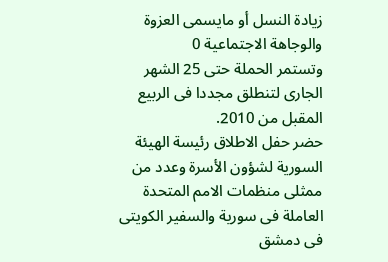زيادة النسل أو مايسمى العزوة والوجاهة الاجتماعية 0
وتستمر الحملة حتى 25 الشهر الجارى لتنطلق مجددا فى الربيع المقبل من 2010.
حضر حفل الاطلاق رئيسة الهيئة السورية لشؤون الأسرة وعدد من ممثلى منظمات الامم المتحدة العاملة فى سورية والسفير الكويتى فى دمشق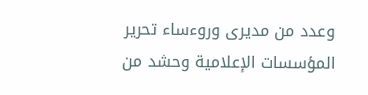وعدد من مديرى وروءساء تحرير المؤسسات الإعلامية وحشد من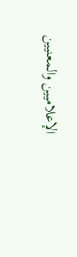الإعلاميين والمعنيين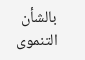بالشأن التنموى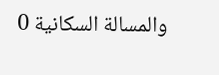والمسالة السكانية 0